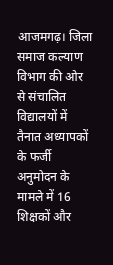आजमगढ़। जिला समाज कल्याण विभाग की ओर से संचालित विद्यालयों में तैनात अध्यापकों के फर्जी अनुमोदन के मामले में 16 शिक्षकों और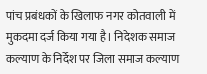पांच प्रबंधकों के खिलाफ नगर कोतवाली में मुकदमा दर्ज किया गया है। निदेशक समाज कल्याण के निर्देश पर जिला समाज कल्याण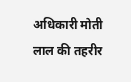अधिकारी मोती लाल की तहरीर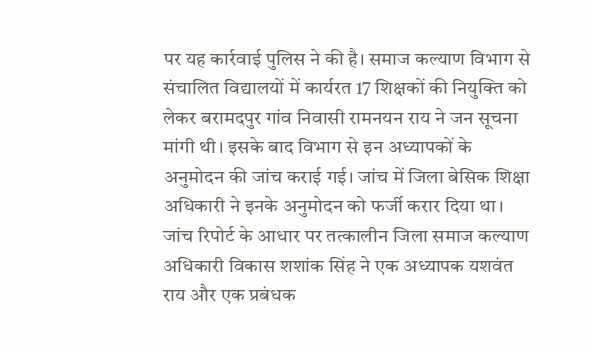पर यह कार्रवाई पुलिस ने की है। समाज कल्याण विभाग से संचालित विद्यालयों में कार्यरत 17 शिक्षकों की नियुक्ति को लेकर बरामदपुर गांव निवासी रामनयन राय ने जन सूचना मांगी थी। इसके बाद विभाग से इन अध्यापकों के अनुमोदन की जांच कराई गई। जांच में जिला बेसिक शिक्षा अधिकारी ने इनके अनुमोदन को फर्जी करार दिया था। जांच रिपोर्ट के आधार पर तत्कालीन जिला समाज कल्याण अधिकारी विकास शशांक सिंह ने एक अध्यापक यशवंत राय और एक प्रबंधक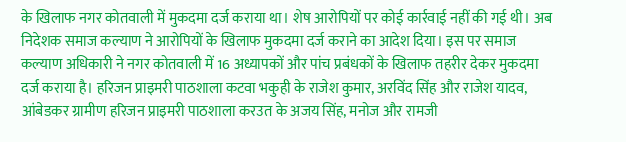के खिलाफ नगर कोतवाली में मुकदमा दर्ज कराया था। शेष आरोपियों पर कोई कार्रवाई नहीं की गई थी। अब निदेशक समाज कल्याण ने आरोपियों के खिलाफ मुकदमा दर्ज कराने का आदेश दिया। इस पर समाज कल्याण अधिकारी ने नगर कोतवाली में 16 अध्यापकों और पांच प्रबंधकों के खिलाफ तहरीर देकर मुकदमा दर्ज कराया है। हरिजन प्राइमरी पाठशाला कटवा भकुही के राजेश कुमार, अरविंद सिंह और राजेश यादव, आंबेडकर ग्रामीण हरिजन प्राइमरी पाठशाला करउत के अजय सिंह, मनोज और रामजी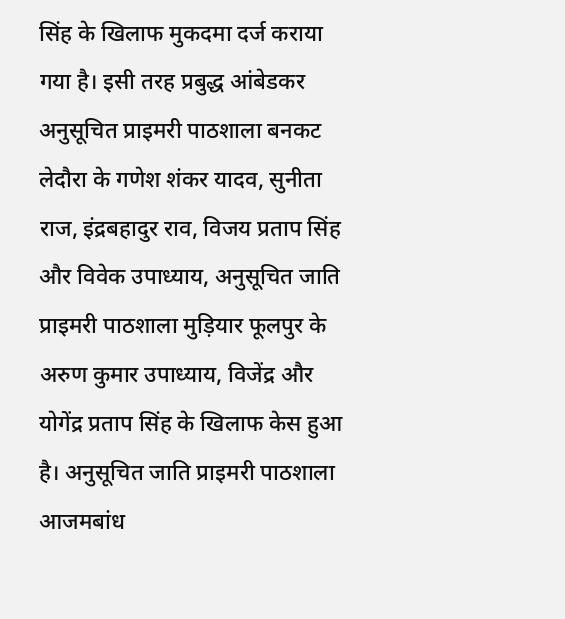सिंह के खिलाफ मुकदमा दर्ज कराया गया है। इसी तरह प्रबुद्ध आंबेडकर अनुसूचित प्राइमरी पाठशाला बनकट लेदौरा के गणेश शंकर यादव, सुनीता राज, इंद्रबहादुर राव, विजय प्रताप सिंह और विवेक उपाध्याय, अनुसूचित जाति प्राइमरी पाठशाला मुड़ियार फूलपुर के अरुण कुमार उपाध्याय, विजेंद्र और योगेंद्र प्रताप सिंह के खिलाफ केस हुआ है। अनुसूचित जाति प्राइमरी पाठशाला आजमबांध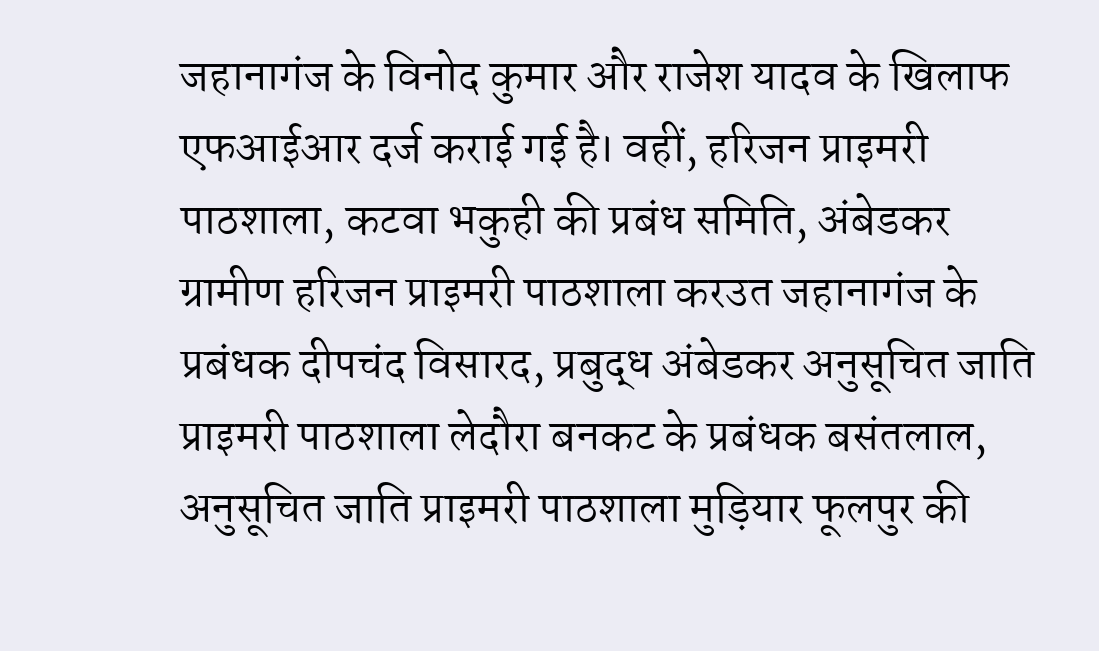जहानागंज के विनोद कुमार और राजेश यादव के खिलाफ एफआईआर दर्ज कराई गई है। वहीं, हरिजन प्राइमरी पाठशाला, कटवा भकुही की प्रबंध समिति, अंबेडकर ग्रामीण हरिजन प्राइमरी पाठशाला करउत जहानागंज के प्रबंधक दीपचंद विसारद, प्रबुद्ध अंबेडकर अनुसूचित जाति प्राइमरी पाठशाला लेदौरा बनकट के प्रबंधक बसंतलाल, अनुसूचित जाति प्राइमरी पाठशाला मुड़ियार फूलपुर की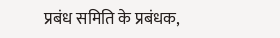प्रबंध समिति के प्रबंधक,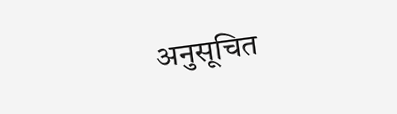अनुसूचित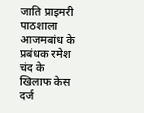जाति प्राइमरी पाठशाला आजमबांध के प्रबंधक रमेश चंद के खिलाफ केस दर्ज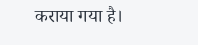कराया गया है।